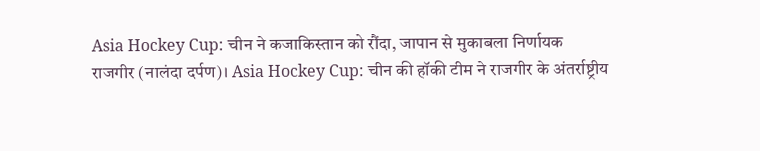Asia Hockey Cup: चीन ने कजाकिस्तान को रौंदा, जापान से मुकाबला निर्णायक
राजगीर (नालंदा दर्पण)। Asia Hockey Cup: चीन की हॉकी टीम ने राजगीर के अंतर्राष्ट्रीय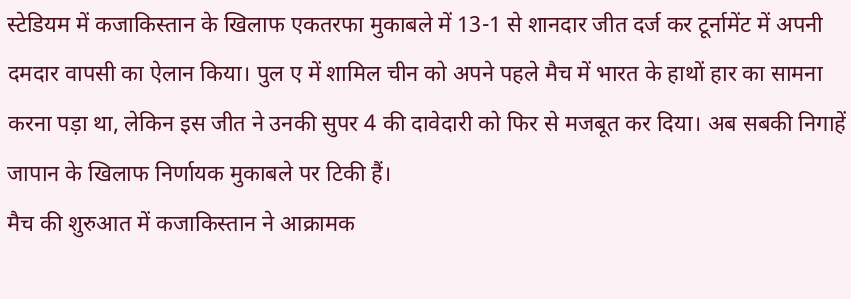स्टेडियम में कजाकिस्तान के खिलाफ एकतरफा मुकाबले में 13-1 से शानदार जीत दर्ज कर टूर्नामेंट में अपनी दमदार वापसी का ऐलान किया। पुल ए में शामिल चीन को अपने पहले मैच में भारत के हाथों हार का सामना करना पड़ा था, लेकिन इस जीत ने उनकी सुपर 4 की दावेदारी को फिर से मजबूत कर दिया। अब सबकी निगाहें जापान के खिलाफ निर्णायक मुकाबले पर टिकी हैं।
मैच की शुरुआत में कजाकिस्तान ने आक्रामक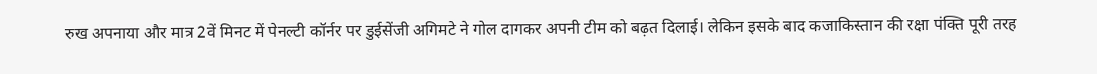रुख अपनाया और मात्र 2वें मिनट में पेनल्टी कॉर्नर पर डुईसेंजी अगिमटे ने गोल दागकर अपनी टीम को बढ़त दिलाई। लेकिन इसके बाद कजाकिस्तान की रक्षा पंक्ति पूरी तरह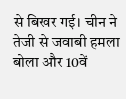से बिखर गई। चीन ने तेजी से जवाबी हमला बोला और 10वें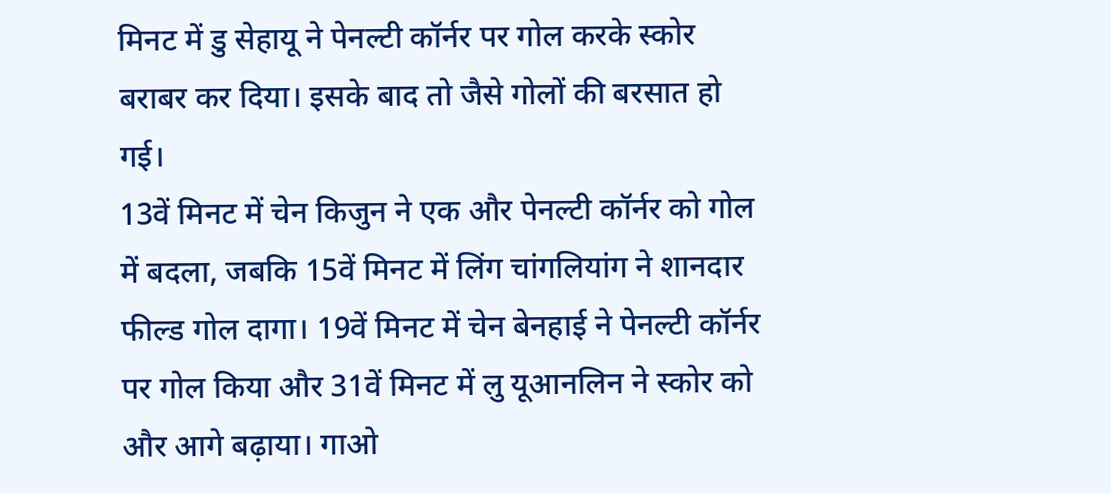मिनट में डु सेहायू ने पेनल्टी कॉर्नर पर गोल करके स्कोर बराबर कर दिया। इसके बाद तो जैसे गोलों की बरसात हो गई।
13वें मिनट में चेन किजुन ने एक और पेनल्टी कॉर्नर को गोल में बदला, जबकि 15वें मिनट में लिंग चांगलियांग ने शानदार फील्ड गोल दागा। 19वें मिनट में चेन बेनहाई ने पेनल्टी कॉर्नर पर गोल किया और 31वें मिनट में लु यूआनलिन ने स्कोर को और आगे बढ़ाया। गाओ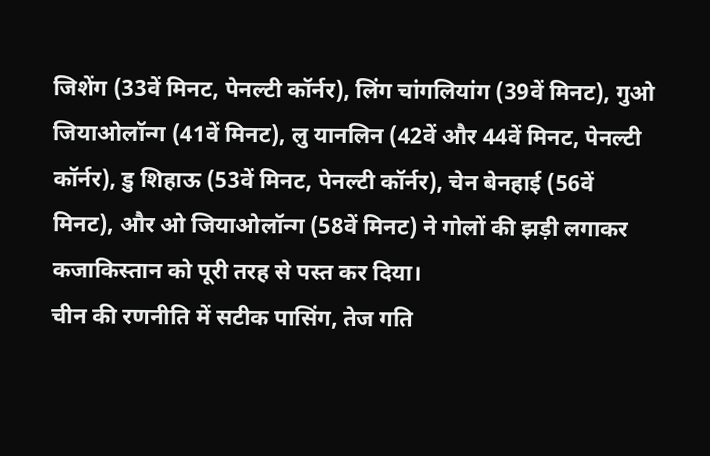जिशेंग (33वें मिनट, पेनल्टी कॉर्नर), लिंग चांगलियांग (39वें मिनट), गुओ जियाओलॉन्ग (41वें मिनट), लु यानलिन (42वें और 44वें मिनट, पेनल्टी कॉर्नर), डु शिहाऊ (53वें मिनट, पेनल्टी कॉर्नर), चेन बेनहाई (56वें मिनट), और ओ जियाओलॉन्ग (58वें मिनट) ने गोलों की झड़ी लगाकर कजाकिस्तान को पूरी तरह से पस्त कर दिया।
चीन की रणनीति में सटीक पासिंग, तेज गति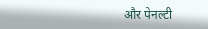और पेनल्टी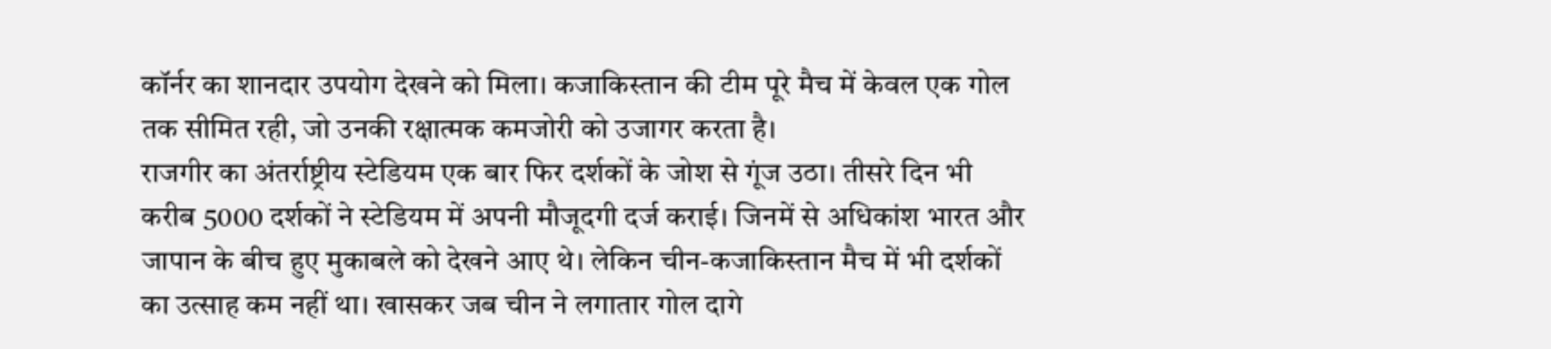कॉर्नर का शानदार उपयोग देखने को मिला। कजाकिस्तान की टीम पूरे मैच में केवल एक गोल तक सीमित रही, जो उनकी रक्षात्मक कमजोरी को उजागर करता है।
राजगीर का अंतर्राष्ट्रीय स्टेडियम एक बार फिर दर्शकों के जोश से गूंज उठा। तीसरे दिन भी करीब 5000 दर्शकों ने स्टेडियम में अपनी मौजूदगी दर्ज कराई। जिनमें से अधिकांश भारत और जापान के बीच हुए मुकाबले को देखने आए थे। लेकिन चीन-कजाकिस्तान मैच में भी दर्शकों का उत्साह कम नहीं था। खासकर जब चीन ने लगातार गोल दागे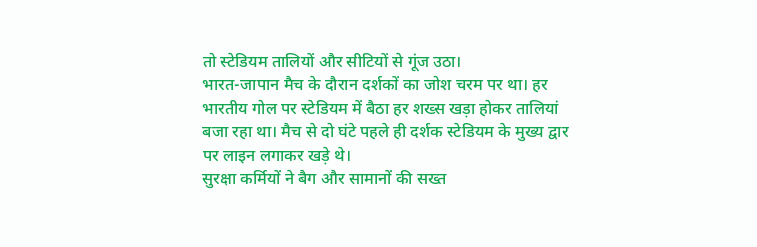तो स्टेडियम तालियों और सीटियों से गूंज उठा।
भारत-जापान मैच के दौरान दर्शकों का जोश चरम पर था। हर भारतीय गोल पर स्टेडियम में बैठा हर शख्स खड़ा होकर तालियां बजा रहा था। मैच से दो घंटे पहले ही दर्शक स्टेडियम के मुख्य द्वार पर लाइन लगाकर खड़े थे।
सुरक्षा कर्मियों ने बैग और सामानों की सख्त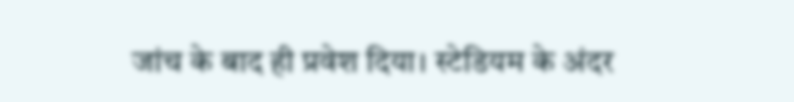जांच के बाद ही प्रवेश दिया। स्टेडियम के अंदर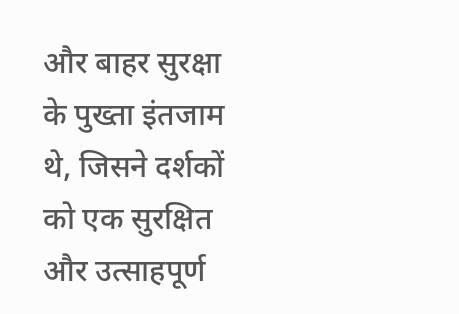और बाहर सुरक्षा के पुख्ता इंतजाम थे, जिसने दर्शकों को एक सुरक्षित और उत्साहपूर्ण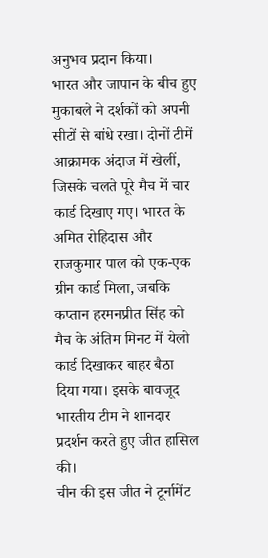अनुभव प्रदान किया।
भारत और जापान के बीच हुए मुकाबले ने दर्शकों को अपनी सीटों से बांधे रखा। दोनों टीमें आक्रामक अंदाज में खेलीं, जिसके चलते पूरे मैच में चार कार्ड दिखाए गए। भारत के अमित रोहिदास और राजकुमार पाल को एक-एक ग्रीन कार्ड मिला, जबकि कप्तान हरमनप्रीत सिंह को मैच के अंतिम मिनट में येलो कार्ड दिखाकर बाहर बैठा दिया गया। इसके बावजूद भारतीय टीम ने शानदार प्रदर्शन करते हुए जीत हासिल की।
चीन की इस जीत ने टूर्नामेंट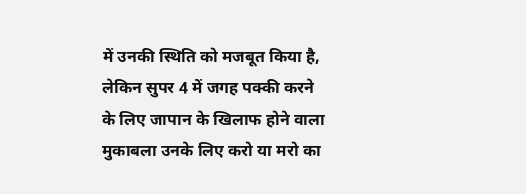में उनकी स्थिति को मजबूत किया है, लेकिन सुपर 4 में जगह पक्की करने के लिए जापान के खिलाफ होने वाला मुकाबला उनके लिए करो या मरो का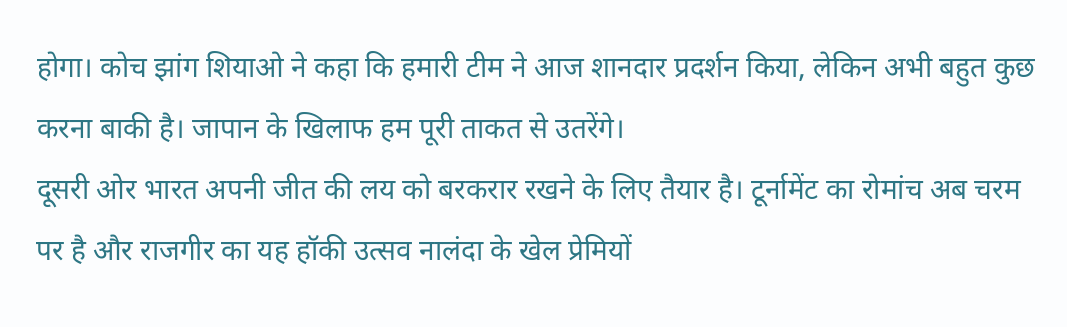होगा। कोच झांग शियाओ ने कहा कि हमारी टीम ने आज शानदार प्रदर्शन किया, लेकिन अभी बहुत कुछ करना बाकी है। जापान के खिलाफ हम पूरी ताकत से उतरेंगे।
दूसरी ओर भारत अपनी जीत की लय को बरकरार रखने के लिए तैयार है। टूर्नामेंट का रोमांच अब चरम पर है और राजगीर का यह हॉकी उत्सव नालंदा के खेल प्रेमियों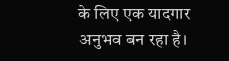के लिए एक यादगार अनुभव बन रहा है।